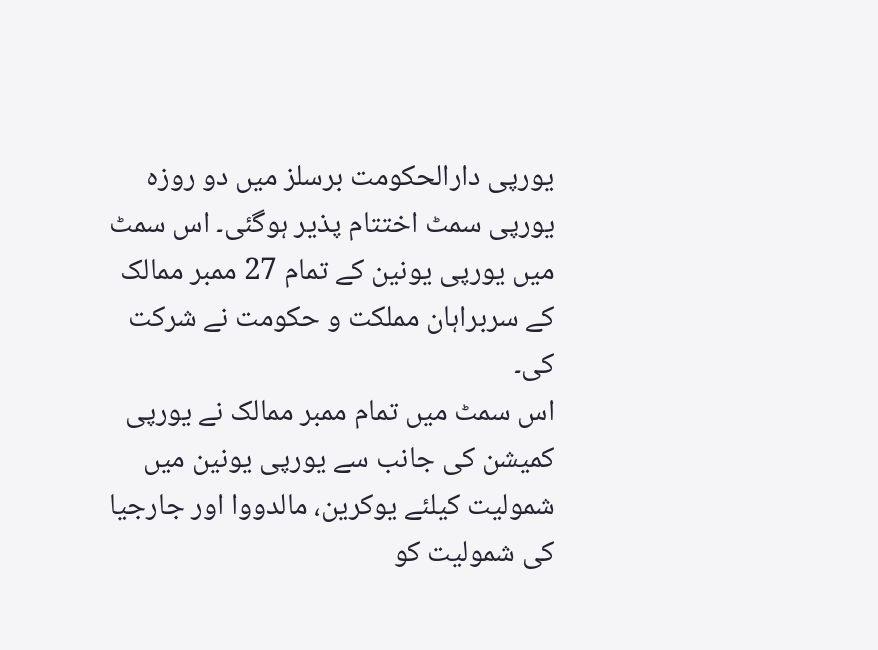یورپی دارالحکومت برسلز میں دو روزہ یورپی سمٹ اختتام پذیر ہوگئی۔ اس سمٹ میں یورپی یونین کے تمام 27 ممبر ممالک کے سربراہان مملکت و حکومت نے شرکت کی۔
اس سمٹ میں تمام ممبر ممالک نے یورپی کمیشن کی جانب سے یورپی یونین میں شمولیت کیلئے یوکرین، مالدووا اور جارجیا کی شمولیت کو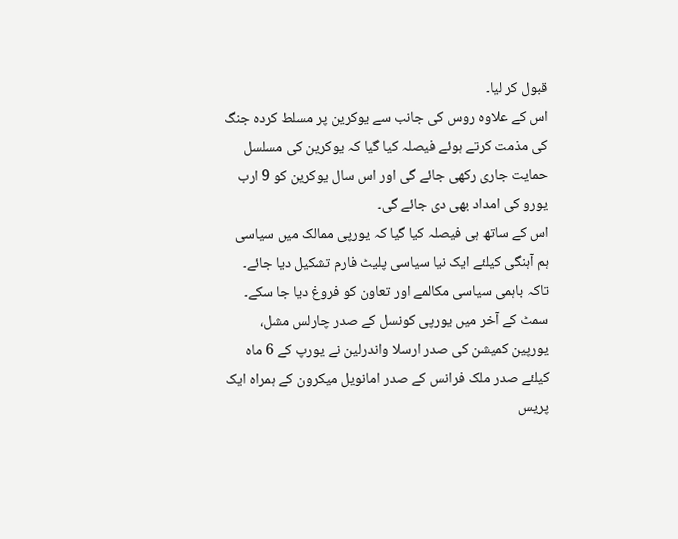قبول کر لیا۔
اس کے علاوہ روس کی جانب سے یوکرین پر مسلط کردہ جنگ کی مذمت کرتے ہوئے فیصلہ کیا گیا کہ یوکرین کی مسلسل حمایت جاری رکھی جائے گی اور اس سال یوکرین کو 9 ارب یورو کی امداد بھی دی جائے گی۔
اس کے ساتھ ہی فیصلہ کیا گیا کہ یورپی ممالک میں سیاسی ہم آہنگی کیلئے ایک نیا سیاسی پلیٹ فارم تشکیل دیا جائے۔ تاکہ باہمی سیاسی مکالمے اور تعاون کو فروغ دیا جا سکے۔
سمٹ کے آخر میں یورپی کونسل کے صدر چارلس مشل، یورپین کمیشن کی صدر ارسلا واندرلین نے یورپ کے 6 ماہ کیلئے صدر ملک فرانس کے صدر امانویل میکرون کے ہمراہ ایک پریس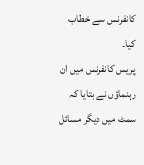کانفرنس سے خطاب کیا۔
پریس کانفرنس میں ان رہنماؤں نے بتایا کہ سمٹ میں دیگر مسائل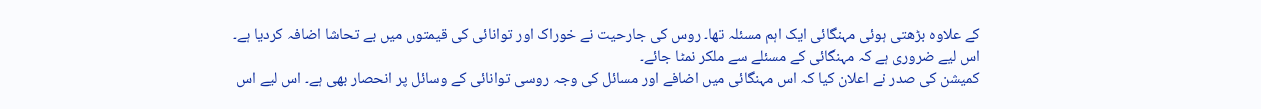کے علاوہ بڑھتی ہوئی مہنگائی ایک اہم مسئلہ تھا۔ روس کی جارحیت نے خوراک اور توانائی کی قیمتوں میں بے تحاشا اضافہ کردیا ہے۔ اس لیے ضروری ہے کہ مہنگائی کے مسئلے سے ملکر نمٹا جائے۔
کمیشن کی صدر نے اعلان کیا کہ اس مہنگائی میں اضافے اور مسائل کی وجہ روسی توانائی کے وسائل پر انحصار بھی ہے۔ اس لیے اس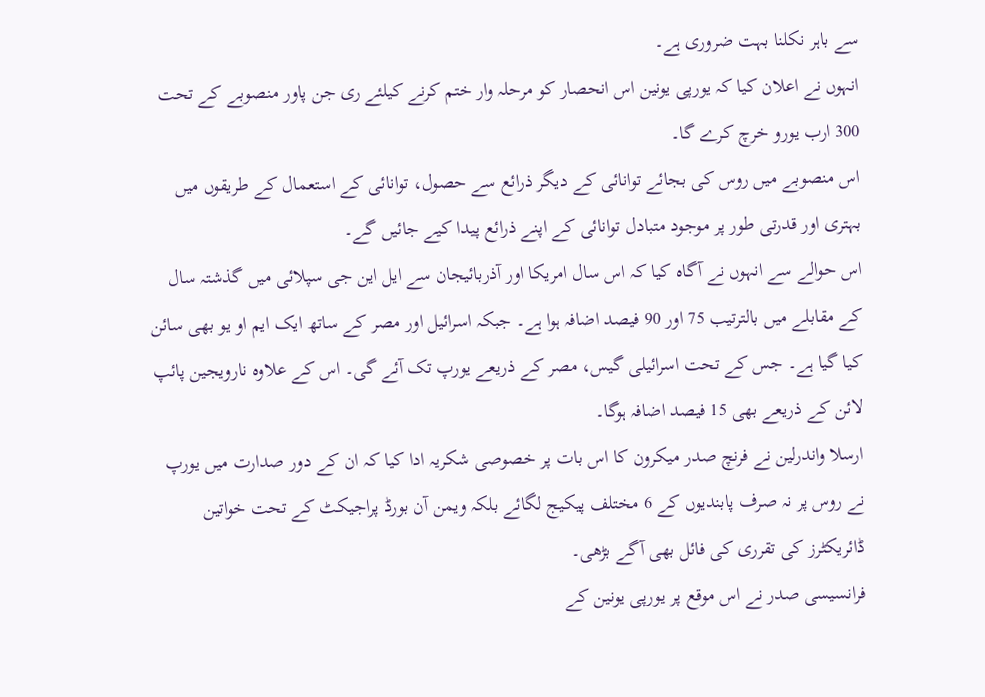سے باہر نکلنا بہت ضروری ہے۔
انہوں نے اعلان کیا کہ یورپی یونین اس انحصار کو مرحلہ وار ختم کرنے کیلئے ری جن پاور منصوبے کے تحت 300 ارب یورو خرچ کرے گا۔
اس منصوبے میں روس کی بجائے توانائی کے دیگر ذرائع سے حصول، توانائی کے استعمال کے طریقوں میں بہتری اور قدرتی طور پر موجود متبادل توانائی کے اپنے ذرائع پیدا کیے جائیں گے۔
اس حوالے سے انہوں نے آگاہ کیا کہ اس سال امریکا اور آذربائیجان سے ایل این جی سپلائی میں گذشتہ سال کے مقابلے میں بالترتیب 75 اور 90 فیصد اضافہ ہوا ہے۔ جبکہ اسرائیل اور مصر کے ساتھ ایک ایم او یو بھی سائن کیا گیا ہے۔ جس کے تحت اسرائیلی گیس، مصر کے ذریعے یورپ تک آئے گی۔ اس کے علاوہ نارویجین پائپ لائن کے ذریعے بھی 15 فیصد اضافہ ہوگا۔
ارسلا واندرلین نے فرنچ صدر میکرون کا اس بات پر خصوصی شکریہ ادا کیا کہ ان کے دور صدارت میں یورپ نے روس پر نہ صرف پابندیوں کے 6 مختلف پیکیج لگائے بلکہ ویمن آن بورڈ پراجیکٹ کے تحت خواتین ڈائریکٹرز کی تقرری کی فائل بھی آگے بڑھی۔
فرانسیسی صدر نے اس موقع پر یورپی یونین کے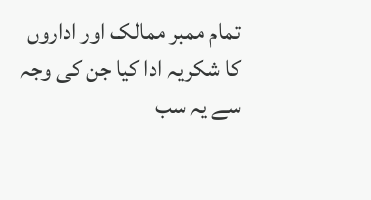تمام ممبر ممالک اور اداروں کا شکریہ ادا کیا جن کی وجہ سے یہ سب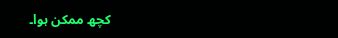کچھ ممکن ہوا۔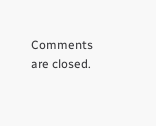Comments are closed.